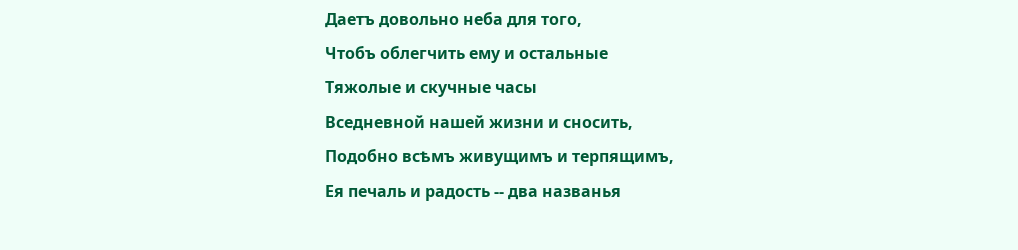Даетъ довольно неба для того,
Чтобъ облегчить ему и остальные
Тяжолые и скучные часы
Вседневной нашей жизни и сносить,
Подобно всѣмъ живущимъ и терпящимъ,
Ея печаль и радость -- два названья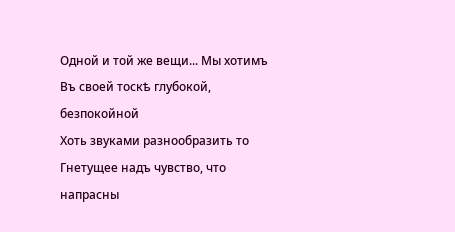Одной и той же вещи... Мы хотимъ
Въ своей тоскѣ глубокой, безпокойной
Хоть звуками разнообразить то
Гнетущее надъ чувство, что напрасны